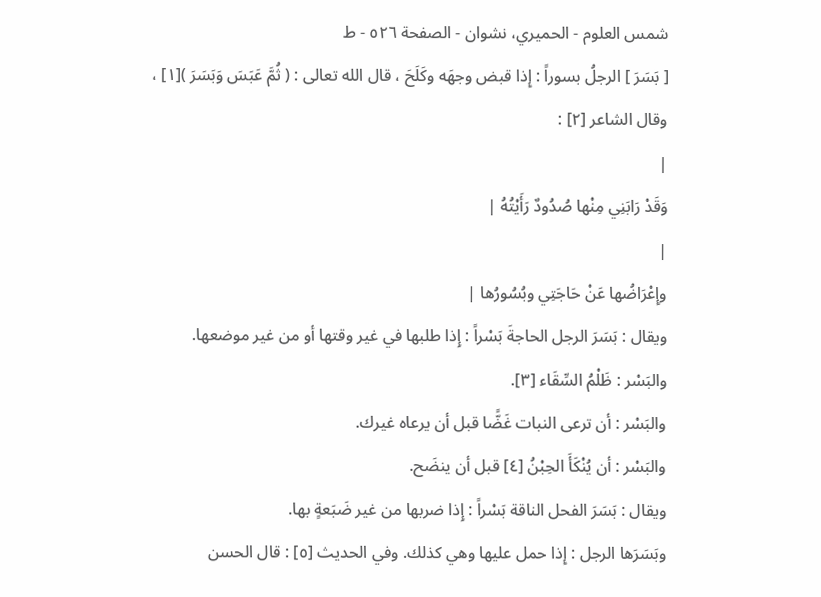شمس العلوم - الحميري، نشوان - الصفحة ٥٢٦ - ط
[ بَسَرَ ] الرجلُ بسوراً : إِذا قبض وجهَه وكَلَحَ ، قال الله تعالى : ( ثُمَّ عَبَسَ وَبَسَرَ )[١] ، وقال الشاعر [٢] :
|
وَقَدْ رَابَنِي مِنْها صُدُودٌ رَأَيْتُهُ |
|
وإِعْرَاضُها عَنْ حَاجَتِي وبُسُورُها |
ويقال : بَسَرَ الرجل الحاجةَ بَسْراً : إِذا طلبها في غير وقتها أو من غير موضعها.
والبَسْر : ظَلْمُ السِّقَاء [٣].
والبَسْر : أن ترعى النبات غَضًّا قبل أن يرعاه غيرك.
والبَسْر : أن يُنْكَأَ الحِبْنُ [٤] قبل أن ينضَح.
ويقال : بَسَرَ الفحل الناقة بَسْراً : إِذا ضربها من غير ضَبَعةٍ بها.
وبَسَرَها الرجل : إِذا حمل عليها وهي كذلك. وفي الحديث [٥] : قال الحسن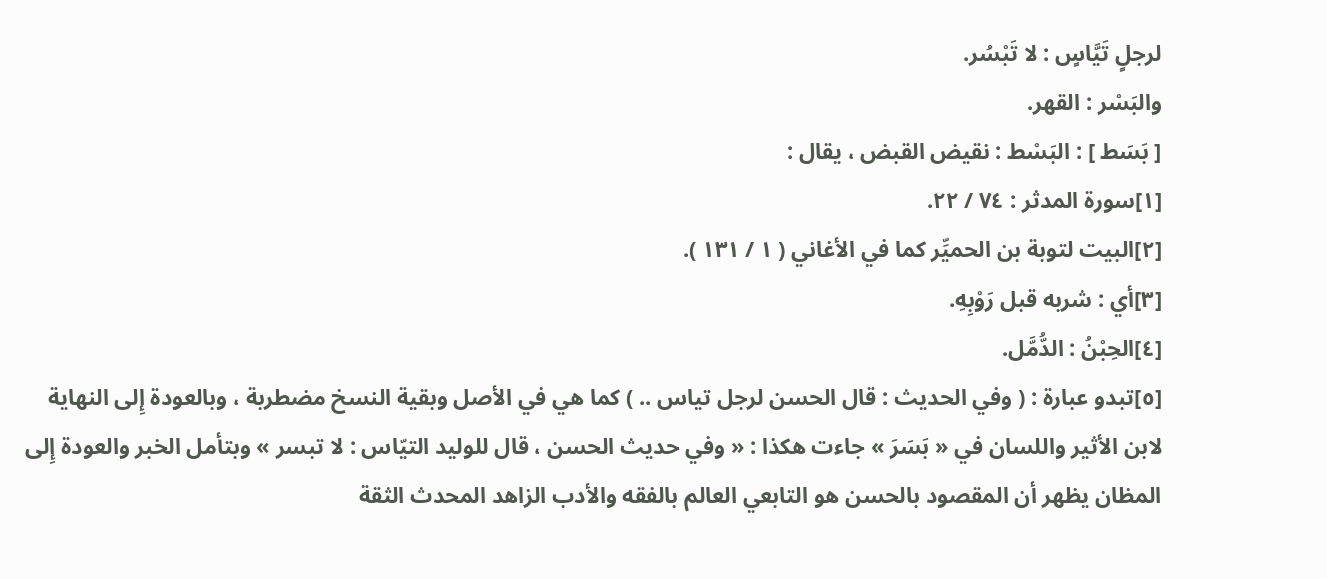لرجلٍ تَيَّاسٍ : لا تَبْسُر.
والبَسْر : القهر.
[ بَسَط ] : البَسْط : نقيض القبض ، يقال :
[١]سورة المدثر : ٧٤ / ٢٢.
[٢]البيت لتوبة بن الحميِّر كما في الأغاني ( ١ / ١٣١ ).
[٣]أي : شربه قبل رَوْبِهِ.
[٤]الحِبْنُ : الدُّمَّل.
[٥]تبدو عبارة : ( وفي الحديث : قال الحسن لرجل تياس .. ) كما هي في الأصل وبقية النسخ مضطربة ، وبالعودة إِلى النهاية لابن الأثير واللسان في « بَسَرَ » جاءت هكذا : « وفي حديث الحسن ، قال للوليد التيّاس : لا تبسر » وبتأمل الخبر والعودة إِلى المظان يظهر أن المقصود بالحسن هو التابعي العالم بالفقه والأدب الزاهد المحدث الثقة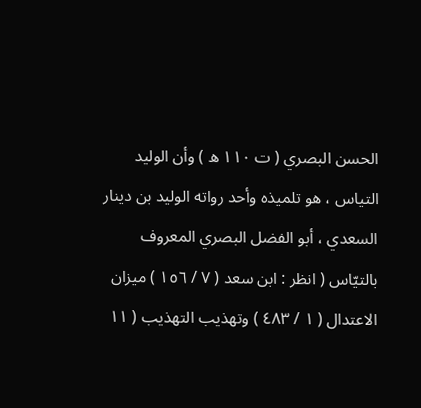الحسن البصري ( ت ١١٠ ه ) وأن الوليد التياس ، هو تلميذه وأحد رواته الوليد بن دينار السعدي ، أبو الفضل البصري المعروف بالتيّاس ( انظر : ابن سعد ( ٧ / ١٥٦ ) ميزان الاعتدال ( ١ / ٤٨٣ ) وتهذيب التهذيب ( ١١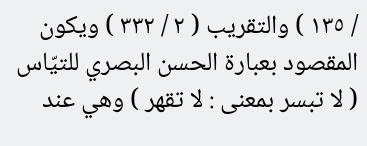/ ١٣٥ ) والتقريب ( ٢ / ٣٣٢ ) ويكون المقصود بعبارة الحسن البصري للتيّاس ( لا تبسر بمعنى : لا تقهر ) وهي عند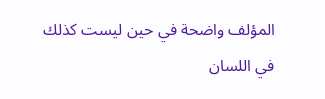المؤلف واضحة في حين ليست كذلك في اللسان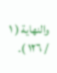والنهاية ( ١ / ١٢٦ ).